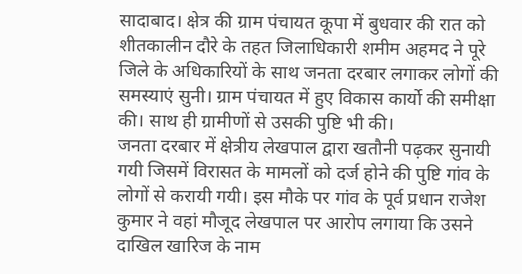सादाबाद। क्षेत्र की ग्राम पंचायत कूपा में बुधवार की रात को शीतकालीन दौरे के तहत जिलाधिकारी शमीम अहमद ने पूरे जिले के अधिकारियों के साथ जनता दरबार लगाकर लोगों की समस्याएं सुनी। ग्राम पंचायत में हुए विकास कार्यो की समीक्षा की। साथ ही ग्रामीणों से उसकी पुष्टि भी की।
जनता दरबार में क्षेत्रीय लेखपाल द्वारा खतौनी पढ़कर सुनायी गयी जिसमें विरासत के मामलों को दर्ज होने की पुष्टि गांव के लोगों से करायी गयी। इस मौके पर गांव के पूर्व प्रधान राजेश कुमार ने वहां मौजूद लेखपाल पर आरोप लगाया कि उसने दाखिल खारिज के नाम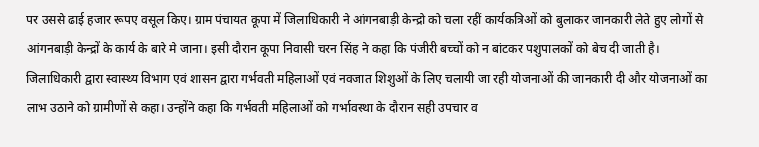पर उससे ढाई हजार रूपए वसूल किए। ग्राम पंचायत कूपा में जिलाधिकारी ने आंगनबाड़ी केन्द्रो को चला रहीं कार्यकत्रिओं को बुलाकर जानकारी लेते हुए लोगों से आंगनबाड़ी केन्द्रों के कार्य के बारे मे जाना। इसी दौरान कूपा निवासी चरन सिंह ने कहा कि पंजीरी बच्चों को न बांटकर पशुपालकों को बेच दी जाती है। जिलाधिकारी द्वारा स्वास्थ्य विभाग एवं शासन द्वारा गर्भवती महिलाओं एवं नवजात शिशुओं के लिए चलायी जा रही योजनाओं की जानकारी दी और योजनाओं का लाभ उठाने को ग्रामीणों से कहा। उन्होंने कहा कि गर्भवती महिलाओं को गर्भावस्था के दौरान सही उपचार व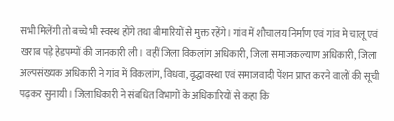सभी मिलेंगी तो बच्चे भी स्वस्थ होंगे तथा बीमारियों से मुक्त रहेंगे। गांव में शौचालय निर्माण एवं गांव मे चालू एवं खराब पड़े हेडपम्पों की जानकारी ली। वहीं जिला विकलांग अधिकारी, जिला समाजकल्याण अधिकारी, जिला अल्पसंख्यक अधिकारी ने गांव में विकलांग, विधवा, वृद्धावस्था एवं समाजवादी पेंशन प्राप्त करने वालों की सूची पढ़कर सुनायी। जिलाधिकारी ने संबधित विभागों के अधिकारियों से कहा कि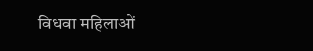विधवा महिलाओं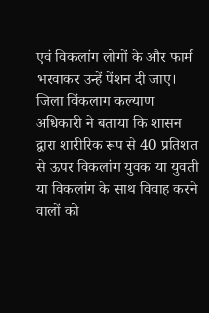एवं विकलांग लोगों के और फार्म भरवाकर उन्हें पेंशन दी जाए। जिला विंकलाग कल्याण अधिकारी ने बताया कि शासन द्वारा शारीरिक रूप से 40 प्रतिशत से ऊपर विकलांग युवक या युवती या विकलांग के साथ विवाह करने वालों को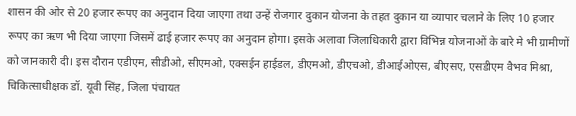शासन की ओर से 20 हजार रूपए का अनुदान दिया जाएगा तथा उन्हें रोजगार दुकान योजना के तहत दुकान या व्यापार चलाने के लिए 10 हजार रूपए का ऋण भी दिया जाएगा जिसमें ढाई हजार रूपए का अनुदान होगा। इसके अलावा जिलाधिकारी द्वारा विभिन्न योजनाओं के बारे मे भी ग्रामीणों को जानकारी दी। इस दौरान एडीएम, सीडीओ, सीएमओ, एक्सईन हाईडल, डीएमओ, डीएचओ, डीआईओएस, बीएसए, एसडीएम वैभव मिश्रा, चिकित्साधीक्षक डॉ. यूवी सिंह, जिला पंचायत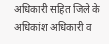अधिकारी सहित जिले के अधिकांश अधिकारी व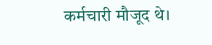कर्मचारी मौजूद थे।